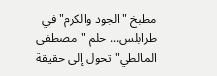مطبخ "الجود والكرم" في طرابلس... حلم "مصطفى المالطي" تحول إلى حقيقة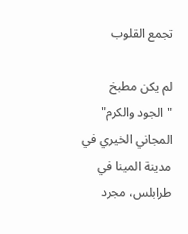تجمع القلوب

لم يكن مطبخ "الجود والكرم" المجاني الخيري في مدينة المينا في طرابلس، مجرد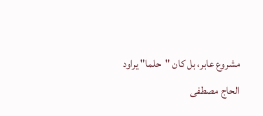مشروع عابر، بل كان "حلما" يراود الحاج مصطفى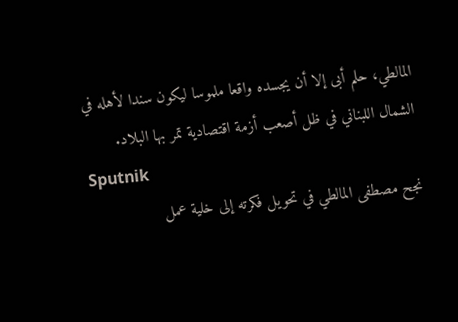المالطي، حلم أبى إلا أن يجسده واقعا ملموسا ليكون سندا لأهله في الشمال اللبناني في ظل أصعب أزمة اقتصادية تمر بها البلاد.
Sputnik
نجح مصطفى المالطي في تحويل فكرته إلى خلية عمل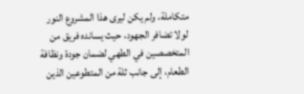متكاملة، ولم يكن ليرى هذا المشروع النور لولا تضافر الجهود، حيث يسانده فريق من المتخصصين في الطهي لضمان جودة ونظافة الطعام، إلى جانب ثلة من المتطوعين الذين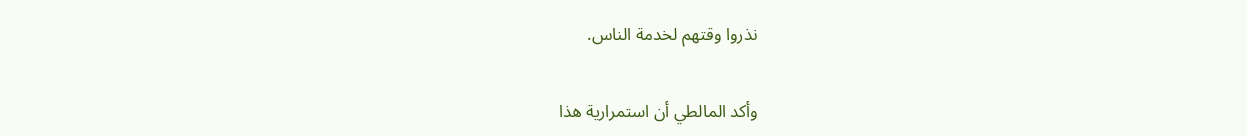نذروا وقتهم لخدمة الناس.

وأكد المالطي أن استمرارية هذا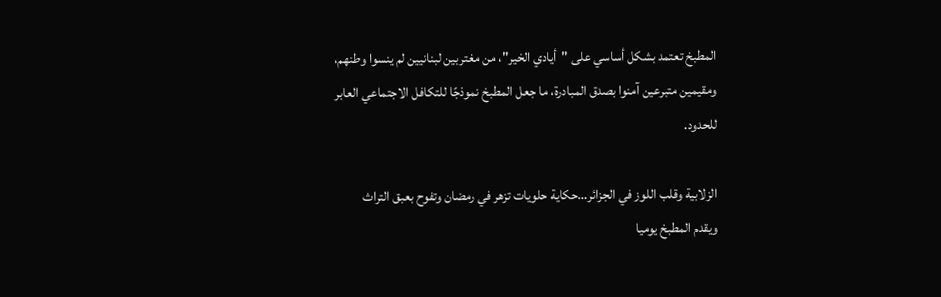المطبخ تعتمد بشكل أساسي على "أيادي الخير"، من مغتربين لبنانيين لم ينسوا وطنهم، ومقيمين متبرعين آمنوا بصدق المبادرة، ما جعل المطبخ نموذجًا للتكافل الاجتماعي العابر للحدود.

الزلابية وقلب اللوز في الجزائر…حكاية حلويات تزهر في رمضان وتفوح بعبق التراث
ويقدم المطبخ يوميا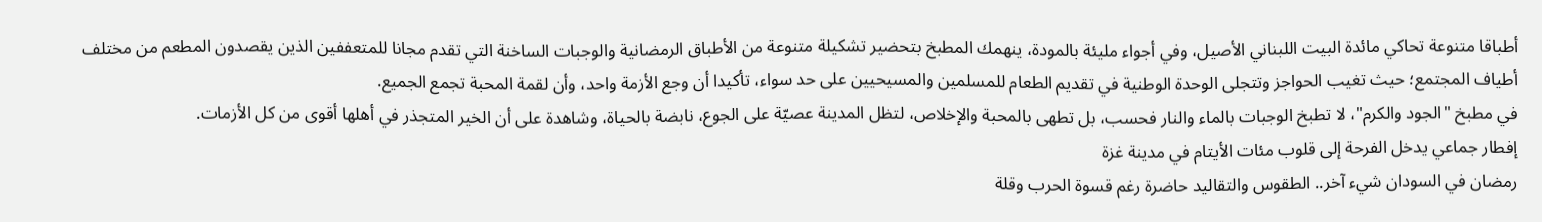أطباقا متنوعة تحاكي مائدة البيت اللبناني الأصيل، وفي أجواء مليئة بالمودة، ينهمك المطبخ بتحضير تشكيلة متنوعة من الأطباق الرمضانية والوجبات الساخنة التي تقدم مجانا للمتعففين الذين يقصدون المطعم من مختلف أطياف المجتمع؛ حيث تغيب الحواجز وتتجلى الوحدة الوطنية في تقديم الطعام للمسلمين والمسيحيين على حد سواء، تأكيدا أن وجع الأزمة واحد، وأن لقمة المحبة تجمع الجميع.
في مطبخ "الجود والكرم"، لا تطبخ الوجبات بالماء والنار فحسب، بل تطهى بالمحبة والإخلاص، لتظل المدينة عصيّة على الجوع، نابضة بالحياة، وشاهدة على أن الخير المتجذر في أهلها أقوى من كل الأزمات.
إفطار جماعي يدخل الفرحة إلى قلوب مئات الأيتام في مدينة غزة
رمضان في السودان شيء آخر.. الطقوس والتقاليد حاضرة رغم قسوة الحرب وقلة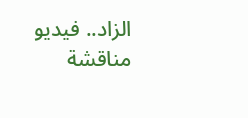الزاد.. فيديو
مناقشة